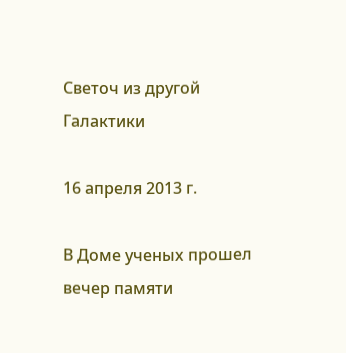Светоч из другой Галактики

16 апреля 2013 г.

В Доме ученых прошел вечер памяти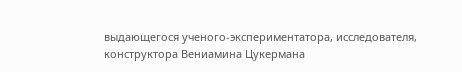выдающегося ученого-экспериментатора, исследователя, конструктора Вениамина Цукермана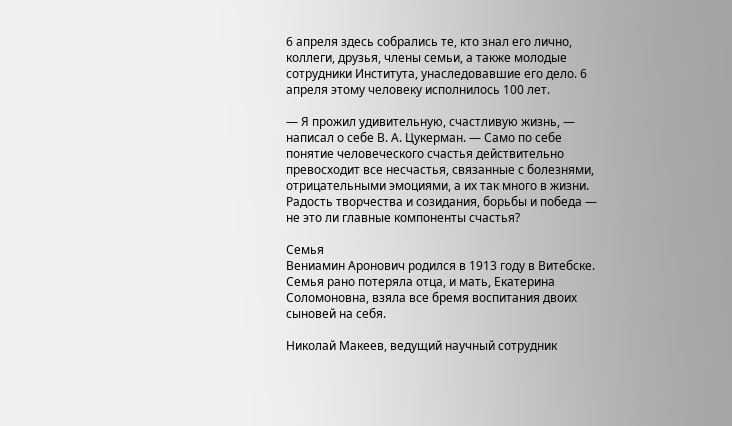6 апреля здесь собрались те, кто знал его лично, коллеги, друзья, члены семьи, а также молодые сотрудники Института, унаследовавшие его дело. 6 апреля этому человеку исполнилось 100 лет.

— Я прожил удивительную, счастливую жизнь, — написал о себе В. А. Цукерман. — Само по себе понятие человеческого счастья действительно превосходит все несчастья, связанные с болезнями, отрицательными эмоциями, а их так много в жизни. Радость творчества и созидания, борьбы и победа — не это ли главные компоненты счастья?

Семья
Вениамин Аронович родился в 1913 году в Витебске. Семья рано потеряла отца, и мать, Екатерина Соломоновна, взяла все бремя воспитания двоих сыновей на себя.

Николай Макеев, ведущий научный сотрудник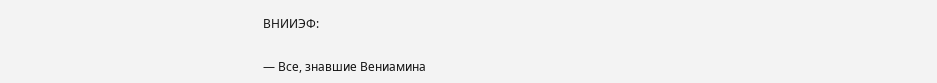ВНИИЭФ:

— Все, знавшие Вениамина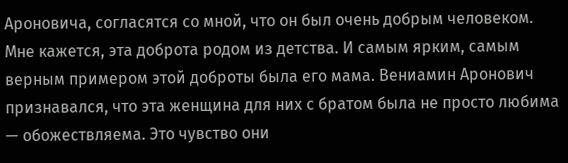Ароновича, согласятся со мной, что он был очень добрым человеком. Мне кажется, эта доброта родом из детства. И самым ярким, самым верным примером этой доброты была его мама. Вениамин Аронович признавался, что эта женщина для них с братом была не просто любима — обожествляема. Это чувство они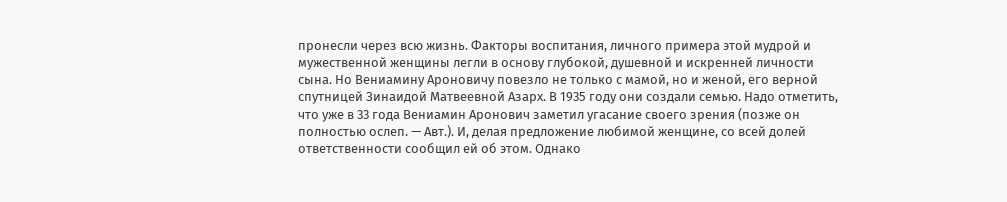пронесли через всю жизнь. Факторы воспитания, личного примера этой мудрой и мужественной женщины легли в основу глубокой, душевной и искренней личности сына. Но Вениамину Ароновичу повезло не только с мамой, но и женой, его верной спутницей Зинаидой Матвеевной Азарх. В 1935 году они создали семью. Надо отметить, что уже в 33 года Вениамин Аронович заметил угасание своего зрения (позже он полностью ослеп. — Авт.). И, делая предложение любимой женщине, со всей долей ответственности сообщил ей об этом. Однако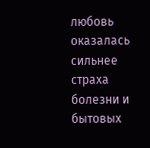любовь оказалась сильнее страха болезни и бытовых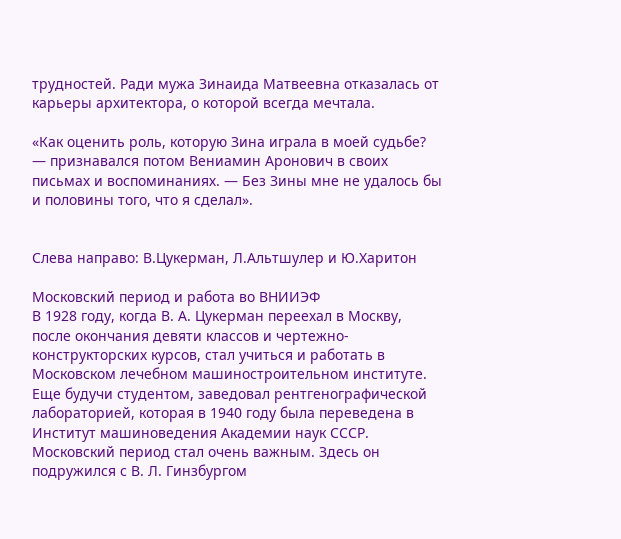трудностей. Ради мужа Зинаида Матвеевна отказалась от карьеры архитектора, о которой всегда мечтала.

«Как оценить роль, которую Зина играла в моей судьбе? — признавался потом Вениамин Аронович в своих письмах и воспоминаниях. — Без Зины мне не удалось бы и половины того, что я сделал».


Слева направо: В.Цукерман, Л.Альтшулер и Ю.Харитон

Московский период и работа во ВНИИЭФ
В 1928 году, когда В. А. Цукерман переехал в Москву, после окончания девяти классов и чертежно-конструкторских курсов, стал учиться и работать в Московском лечебном машиностроительном институте. Еще будучи студентом, заведовал рентгенографической лабораторией, которая в 1940 году была переведена в Институт машиноведения Академии наук СССР. Московский период стал очень важным. Здесь он подружился с В. Л. Гинзбургом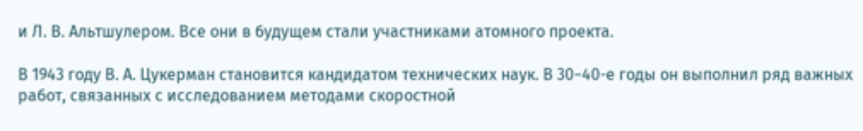и Л. В. Альтшулером. Все они в будущем стали участниками атомного проекта.

В 1943 году В. А. Цукерман становится кандидатом технических наук. В 30−40-е годы он выполнил ряд важных работ, связанных с исследованием методами скоростной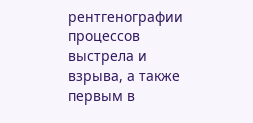рентгенографии процессов выстрела и взрыва, а также первым в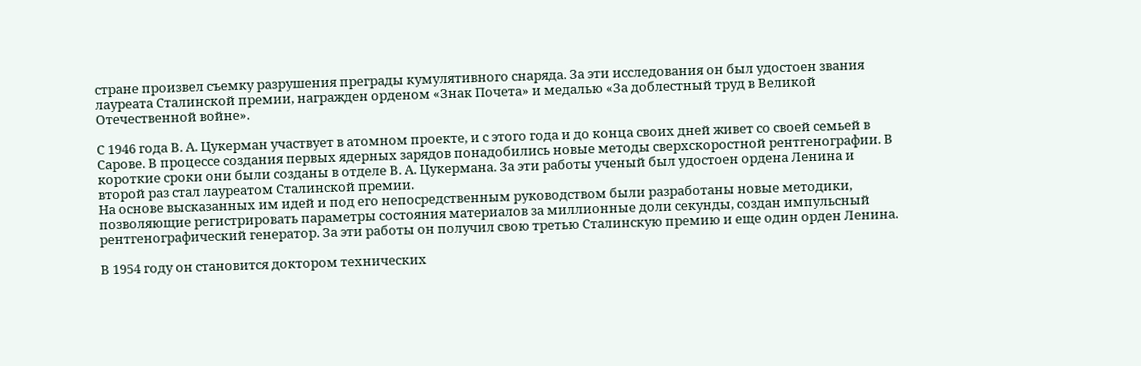стране произвел съемку разрушения преграды кумулятивного снаряда. За эти исследования он был удостоен звания лауреата Сталинской премии, награжден орденом «Знак Почета» и медалью «За доблестный труд в Великой Отечественной войне».

С 1946 года В. А. Цукерман участвует в атомном проекте, и с этого года и до конца своих дней живет со своей семьей в Сарове. В процессе создания первых ядерных зарядов понадобились новые методы сверхскоростной рентгенографии. В короткие сроки они были созданы в отделе В. А. Цукермана. За эти работы ученый был удостоен ордена Ленина и второй раз стал лауреатом Сталинской премии.
На основе высказанных им идей и под его непосредственным руководством были разработаны новые методики, позволяющие регистрировать параметры состояния материалов за миллионные доли секунды, создан импульсный рентгенографический генератор. За эти работы он получил свою третью Сталинскую премию и еще один орден Ленина.

В 1954 году он становится доктором технических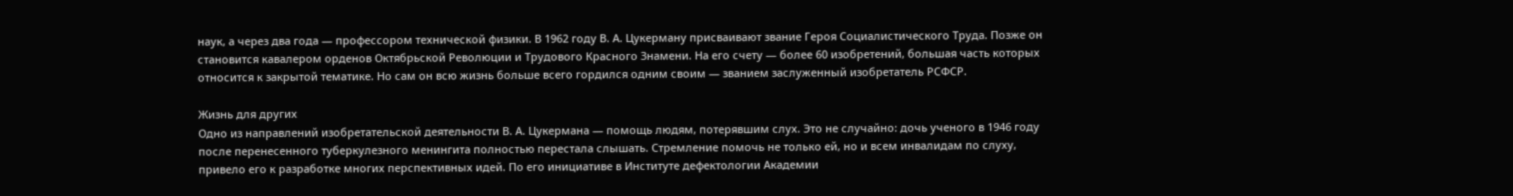наук, а через два года — профессором технической физики. В 1962 году В. А. Цукерману присваивают звание Героя Социалистического Труда. Позже он становится кавалером орденов Октябрьской Революции и Трудового Красного Знамени. На его счету — более 60 изобретений, большая часть которых относится к закрытой тематике. Но сам он всю жизнь больше всего гордился одним своим — званием заслуженный изобретатель РСФСР.

Жизнь для других
Одно из направлений изобретательской деятельности В. А. Цукермана — помощь людям, потерявшим слух. Это не случайно: дочь ученого в 1946 году после перенесенного туберкулезного менингита полностью перестала слышать. Стремление помочь не только ей, но и всем инвалидам по слуху, привело его к разработке многих перспективных идей. По его инициативе в Институте дефектологии Академии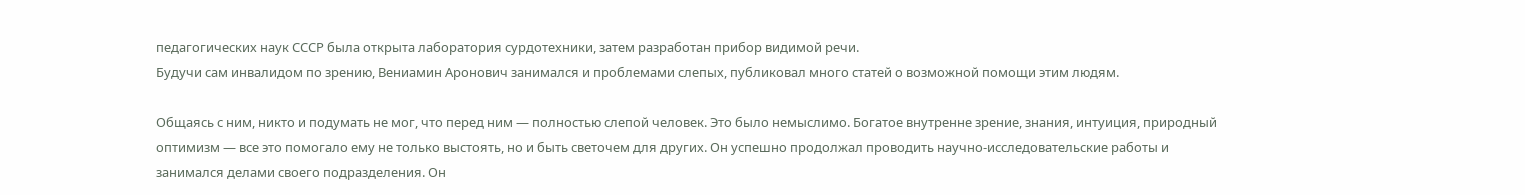педагогических наук СССР была открыта лаборатория сурдотехники, затем разработан прибор видимой речи.
Будучи сам инвалидом по зрению, Вениамин Аронович занимался и проблемами слепых, публиковал много статей о возможной помощи этим людям.

Общаясь с ним, никто и подумать не мог, что перед ним — полностью слепой человек. Это было немыслимо. Богатое внутренне зрение, знания, интуиция, природный оптимизм — все это помогало ему не только выстоять, но и быть светочем для других. Он успешно продолжал проводить научно-исследовательские работы и занимался делами своего подразделения. Он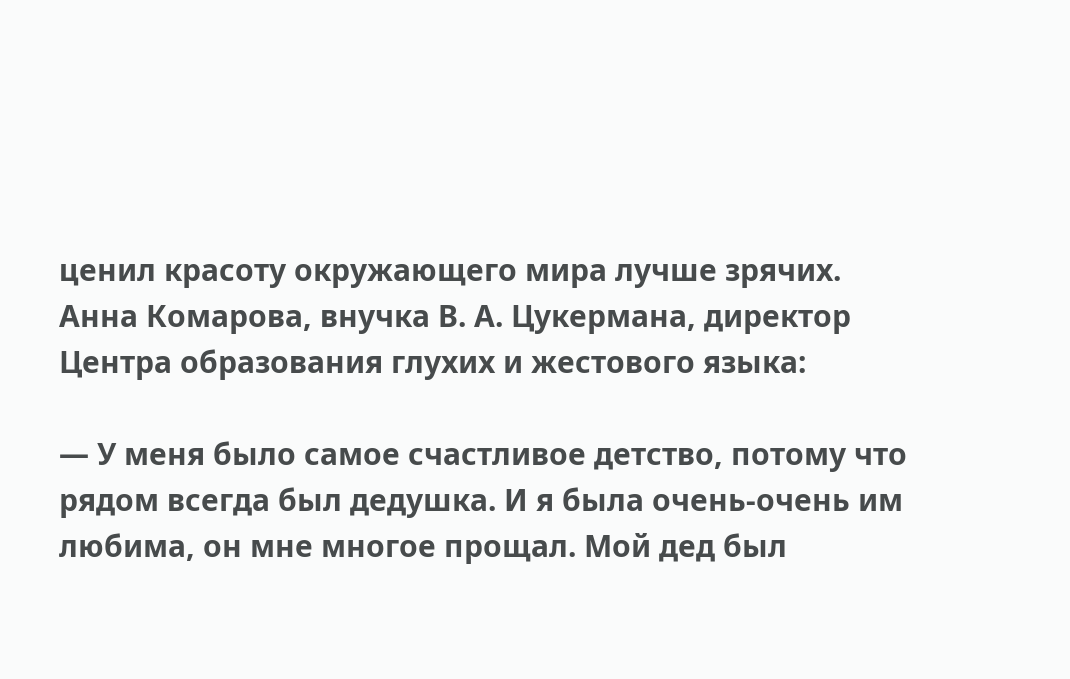ценил красоту окружающего мира лучше зрячих.
Анна Комарова, внучка В. А. Цукермана, директор Центра образования глухих и жестового языка:

— У меня было самое счастливое детство, потому что рядом всегда был дедушка. И я была очень-очень им любима, он мне многое прощал. Мой дед был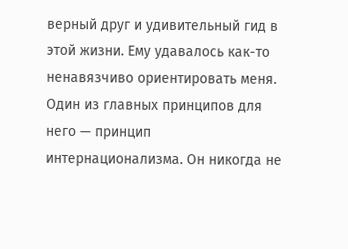верный друг и удивительный гид в этой жизни. Ему удавалось как-то ненавязчиво ориентировать меня. Один из главных принципов для него — принцип интернационализма. Он никогда не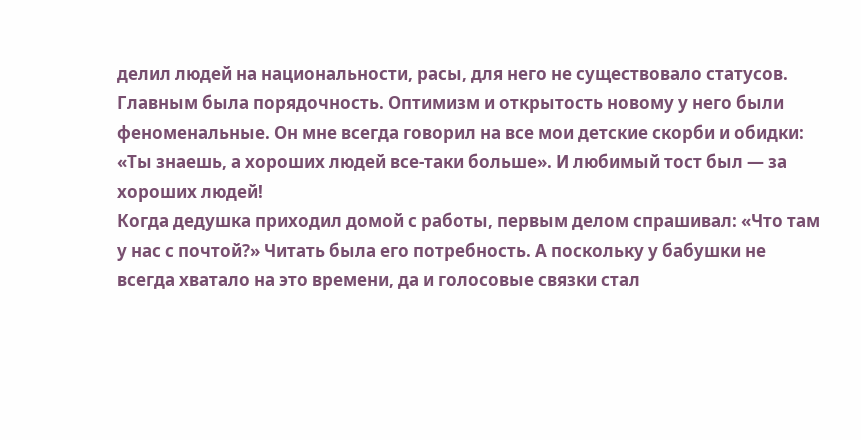делил людей на национальности, расы, для него не существовало статусов. Главным была порядочность. Оптимизм и открытость новому у него были феноменальные. Он мне всегда говорил на все мои детские скорби и обидки: «Ты знаешь, а хороших людей все-таки больше». И любимый тост был — за хороших людей!
Когда дедушка приходил домой с работы, первым делом спрашивал: «Что там у нас с почтой?» Читать была его потребность. А поскольку у бабушки не всегда хватало на это времени, да и голосовые связки стал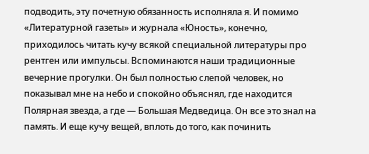подводить, эту почетную обязанность исполняла я. И помимо «Литературной газеты» и журнала «Юность», конечно, приходилось читать кучу всякой специальной литературы про рентген или импульсы. Вспоминаются наши традиционные вечерние прогулки. Он был полностью слепой человек, но показывал мне на небо и спокойно объяснял, где находится Полярная звезда, а где — Большая Медведица. Он все это знал на память. И еще кучу вещей, вплоть до того, как починить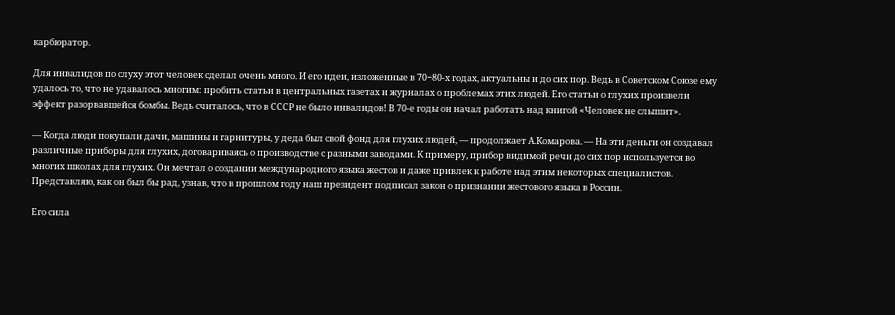карбюратор.

Для инвалидов по слуху этот человек сделал очень много. И его идеи, изложенные в 70−80-х годах, актуальны и до сих пор. Ведь в Советском Союзе ему удалось то, что не удавалось многим: пробить статьи в центральных газетах и журналах о проблемах этих людей. Его статьи о глухих произвели эффект разорвавшейся бомбы. Ведь считалось, что в СССР не было инвалидов! В 70-е годы он начал работать над книгой «Человек не слышит».

— Когда люди покупали дачи, машины и гарнитуры, у деда был свой фонд для глухих людей, — продолжает А.Комарова. — На эти деньги он создавал различные приборы для глухих, договариваясь о производстве с разными заводами. К примеру, прибор видимой речи до сих пор используется во многих школах для глухих. Он мечтал о создании международного языка жестов и даже привлек к работе над этим некоторых специалистов. Представляю, как он был бы рад, узнав, что в прошлом году наш президент подписал закон о признании жестового языка в России.

Его сила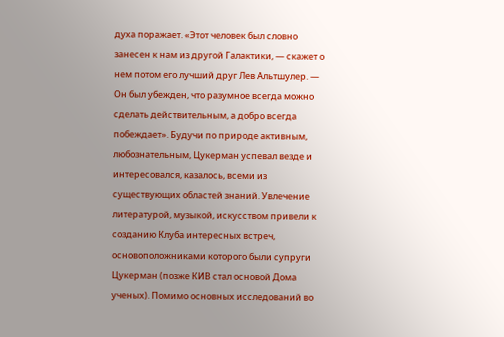духа поражает. «Этот человек был словно занесен к нам из другой Галактики, — скажет о нем потом его лучший друг Лев Альтшулер. — Он был убежден, что разумное всегда можно сделать действительным, а добро всегда побеждает». Будучи по природе активным, любознательным, Цукерман успевал везде и интересовался, казалось, всеми из существующих областей знаний. Увлечение литературой, музыкой, искусством привели к созданию Клуба интересных встреч, основоположниками которого были супруги Цукерман (позже КИВ стал основой Дома ученых). Помимо основных исследований во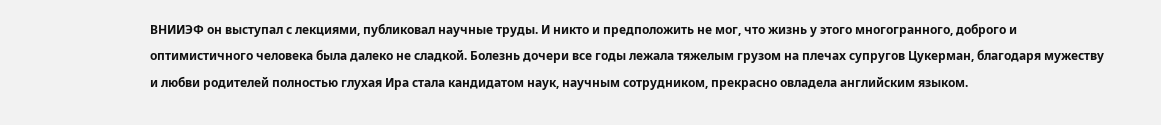ВНИИЭФ он выступал с лекциями, публиковал научные труды. И никто и предположить не мог, что жизнь у этого многогранного, доброго и оптимистичного человека была далеко не сладкой. Болезнь дочери все годы лежала тяжелым грузом на плечах супругов Цукерман, благодаря мужеству и любви родителей полностью глухая Ира стала кандидатом наук, научным сотрудником, прекрасно овладела английским языком.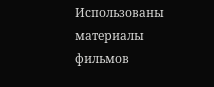Использованы материалы фильмов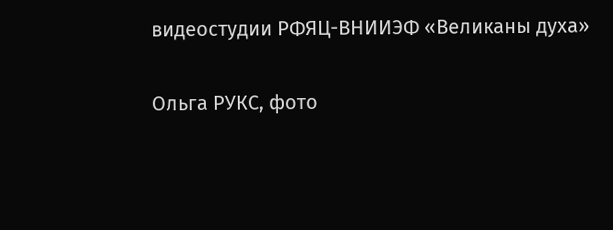видеостудии РФЯЦ-ВНИИЭФ «Великаны духа»

Ольга РУКС, фото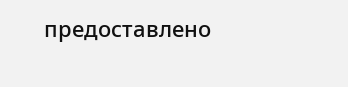предоставлено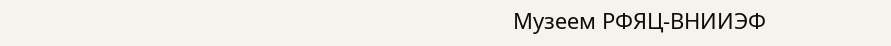Музеем РФЯЦ-ВНИИЭФ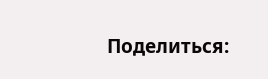Поделиться: